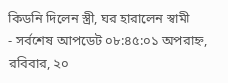কিডনি দিলেন স্ত্রী, ঘর হারালেন স্বামী
- সর্বশেষ আপডেট ০৮:৪৫:০১ অপরাহ্ন, রবিবার, ২০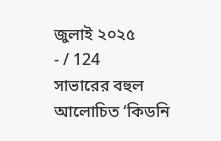জুলাই ২০২৫
- / 124
সাভারের বহুল আলোচিত ‘কিডনি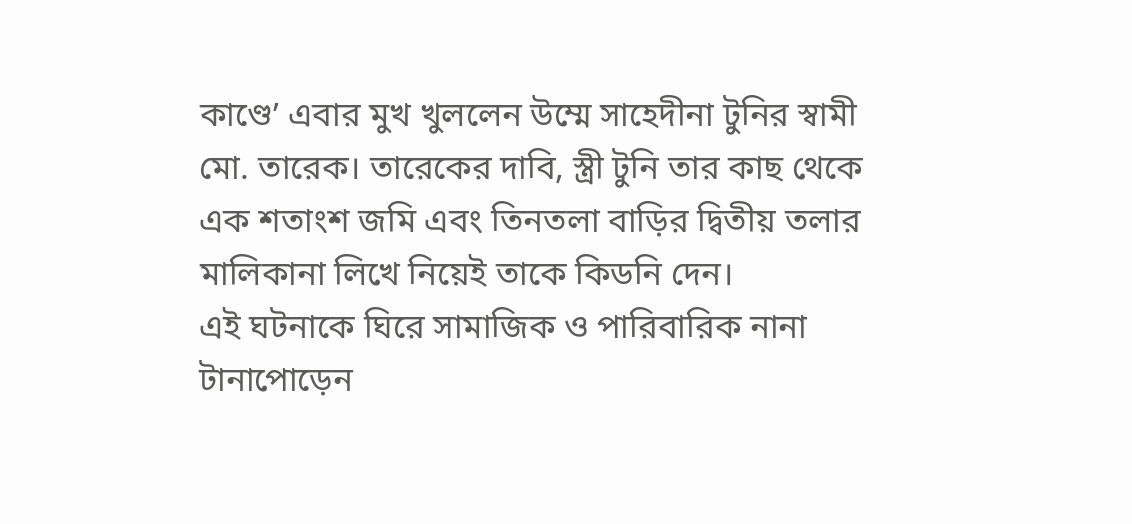কাণ্ডে’ এবার মুখ খুললেন উম্মে সাহেদীনা টুনির স্বামী মো. তারেক। তারেকের দাবি, স্ত্রী টুনি তার কাছ থেকে এক শতাংশ জমি এবং তিনতলা বাড়ির দ্বিতীয় তলার মালিকানা লিখে নিয়েই তাকে কিডনি দেন।
এই ঘটনাকে ঘিরে সামাজিক ও পারিবারিক নানা টানাপোড়েন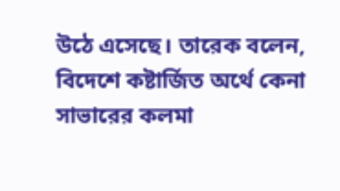উঠে এসেছে। তারেক বলেন, বিদেশে কষ্টার্জিত অর্থে কেনা সাভারের কলমা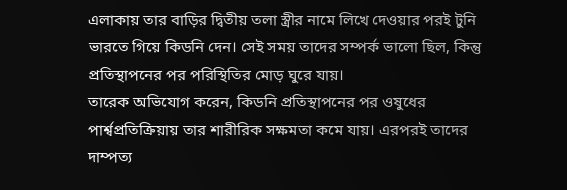এলাকায় তার বাড়ির দ্বিতীয় তলা স্ত্রীর নামে লিখে দেওয়ার পরই টুনি ভারতে গিয়ে কিডনি দেন। সেই সময় তাদের সম্পর্ক ভালো ছিল, কিন্তু প্রতিস্থাপনের পর পরিস্থিতির মোড় ঘুরে যায়।
তারেক অভিযোগ করেন, কিডনি প্রতিস্থাপনের পর ওষুধের পার্শ্বপ্রতিক্রিয়ায় তার শারীরিক সক্ষমতা কমে যায়। এরপরই তাদের দাম্পত্য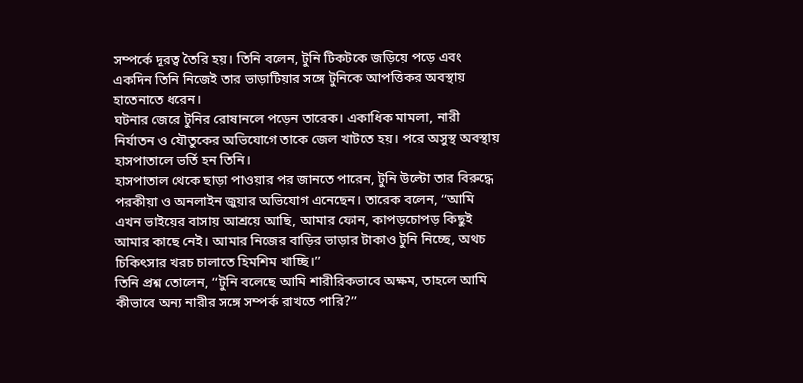সম্পর্কে দূরত্ব তৈরি হয়। তিনি বলেন, টুনি টিকটকে জড়িয়ে পড়ে এবং একদিন তিনি নিজেই তার ভাড়াটিয়ার সঙ্গে টুনিকে আপত্তিকর অবস্থায় হাতেনাতে ধরেন।
ঘটনার জেরে টুনির রোষানলে পড়েন তারেক। একাধিক মামলা, নারী নির্যাতন ও যৌতুকের অভিযোগে তাকে জেল খাটতে হয়। পরে অসুস্থ অবস্থায় হাসপাতালে ভর্তি হন তিনি।
হাসপাতাল থেকে ছাড়া পাওয়ার পর জানতে পারেন, টুনি উল্টো তার বিরুদ্ধে পরকীয়া ও অনলাইন জুয়ার অভিযোগ এনেছেন। তারেক বলেন, ‘‘আমি এখন ভাইয়ের বাসায় আশ্রয়ে আছি, আমার ফোন, কাপড়চোপড় কিছুই আমার কাছে নেই। আমার নিজের বাড়ির ভাড়ার টাকাও টুনি নিচ্ছে, অথচ চিকিৎসার খরচ চালাতে হিমশিম খাচ্ছি।’’
তিনি প্রশ্ন তোলেন, ‘‘টুনি বলেছে আমি শারীরিকভাবে অক্ষম, তাহলে আমি কীভাবে অন্য নারীর সঙ্গে সম্পর্ক রাখতে পারি?’’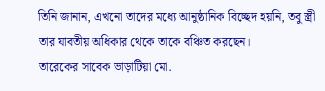তিনি জানান, এখনো তাদের মধ্যে আনুষ্ঠানিক বিচ্ছেদ হয়নি, তবু স্ত্রী তার যাবতীয় অধিকার থেকে তাকে বঞ্চিত করছেন।
তারেকের সাবেক ভাড়াটিয়া মো.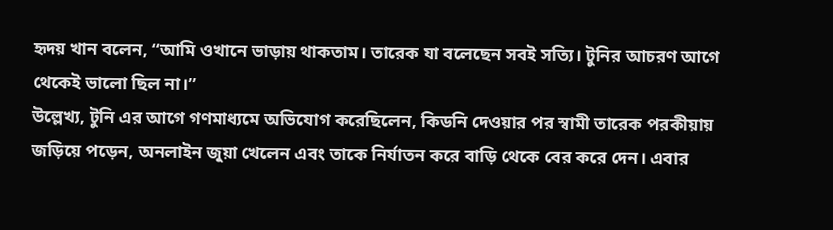হৃদয় খান বলেন, ‘‘আমি ওখানে ভাড়ায় থাকতাম। তারেক যা বলেছেন সবই সত্যি। টুনির আচরণ আগে থেকেই ভালো ছিল না।’’
উল্লেখ্য, টুনি এর আগে গণমাধ্যমে অভিযোগ করেছিলেন, কিডনি দেওয়ার পর স্বামী তারেক পরকীয়ায় জড়িয়ে পড়েন, অনলাইন জুয়া খেলেন এবং তাকে নির্যাতন করে বাড়ি থেকে বের করে দেন। এবার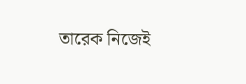তারেক নিজেই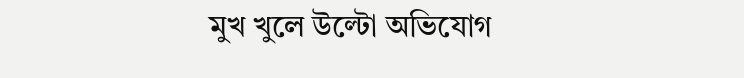মুখ খুলে উল্টো অভিযোগ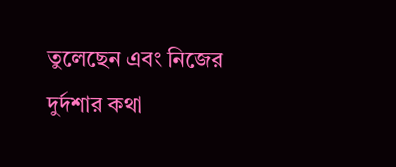তুলেছেন এবং নিজের দুর্দশার কথা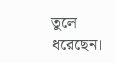তুলে ধরেছেন।